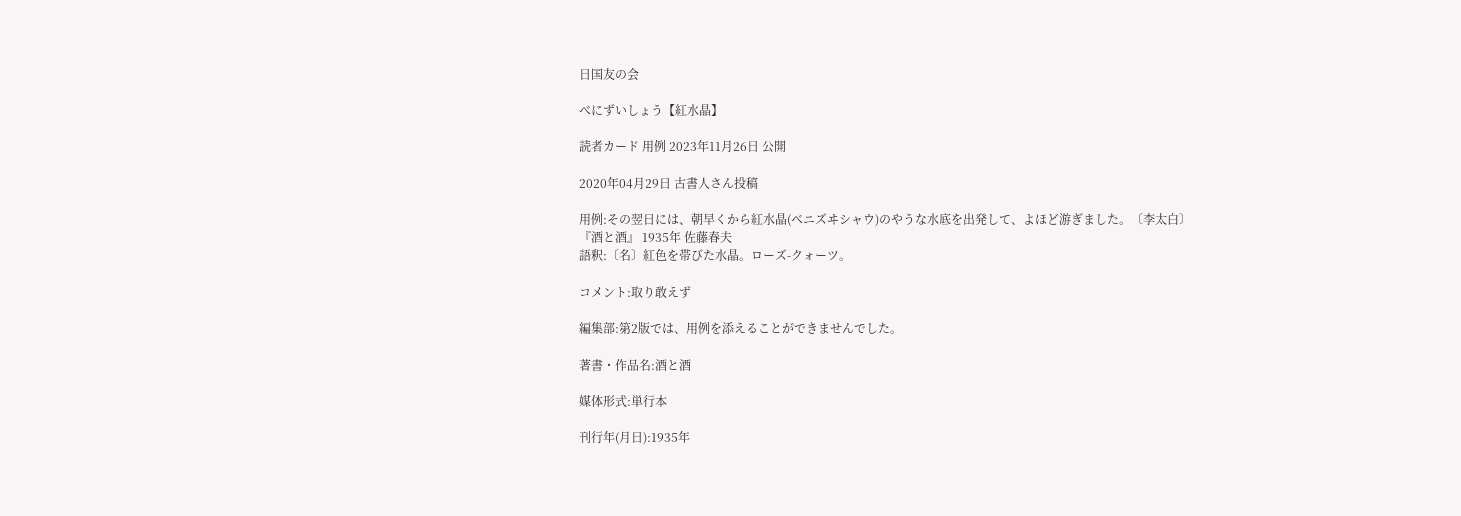日国友の会

べにずいしょう【紅水晶】

読者カード 用例 2023年11月26日 公開

2020年04月29日 古書人さん投稿

用例:その翌日には、朝早くから紅水晶(ベニズヰシャウ)のやうな水底を出発して、よほど游ぎました。〔李太白〕
『酒と酒』 1935年 佐藤春夫
語釈:〔名〕紅色を帯びた水晶。ローズ-クォーツ。

コメント:取り敢えず

編集部:第2版では、用例を添えることができませんでした。

著書・作品名:酒と酒

媒体形式:単行本

刊行年(月日):1935年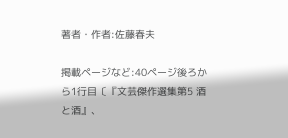著者・作者:佐藤春夫

掲載ページなど:40ページ後ろから1行目〔『文芸傑作選集第5 酒と酒』、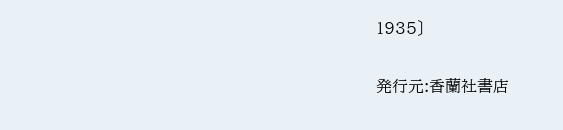1935〕

発行元:香蘭社書店